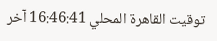توقيت القاهرة المحلي 16:46:41 آخر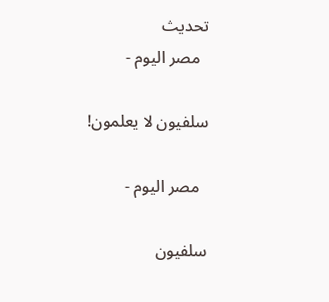تحديث
  مصر اليوم -

سلفيون لا يعلمون!

  مصر اليوم -

سلفيون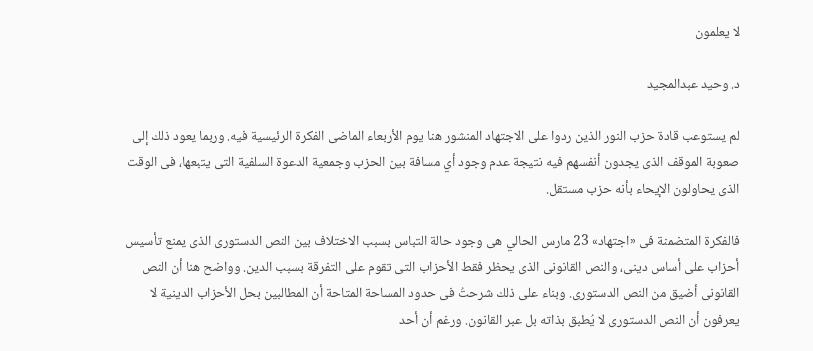لا يعلمون

د. وحيد عبدالمجيد

لم يستوعب قادة حزب النور الذين ردوا على الاجتهاد المنشور هنا يوم الأربعاء الماضى الفكرة الرئيسية فيه. وربما يعود ذلك إلى صعوبة الموقف الذى يجدون أنفسهم فيه نتيجة عدم وجود أي مسافة بين الحزب وجمعية الدعوة السلفية التى يتبعها، فى الوقت الذى يحاولون الإيحاء بأنه حزب مستقل.

فالفكرة المتضمنة فى «اجتهاد» 23 مارس الحالي هى وجود حالة التباس بسبب الاختلاف بين النص الدستورى الذى يمنع تأسيس أحزاب على أساس دينى، والنص القانونى الذى يحظر فقط الأحزاب التى تقوم على التفرقة بسبب الدين. وواضح هنا أن النص القانونى أضيق من النص الدستورى. وبناء على ذلك شرحتُ فى حدود المساحة المتاحة أن المطالبين بحل الأحزاب الدينية لا يعرفون أن النص الدستورى لا يُطبق بذاته بل عبر القانون. ورغم أن أحد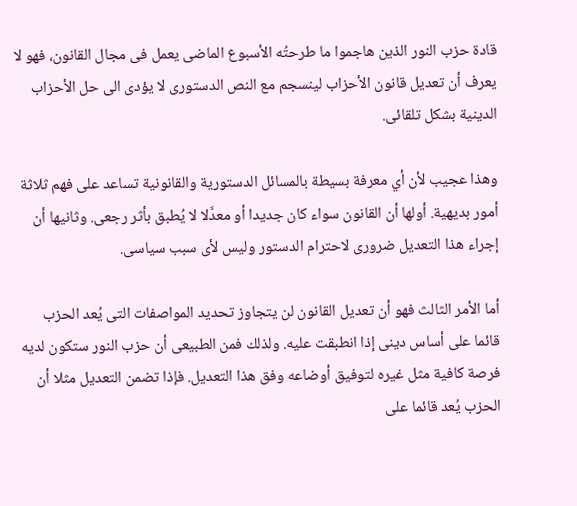قادة حزب النور الذين هاجموا ما طرحتُه الأسبوع الماضى يعمل فى مجال القانون، فهو لا يعرف أن تعديل قانون الأحزاب لينسجم مع النص الدستورى لا يؤدى الى حل الأحزاب الدينية بشكل تلقائى.

وهذا عجيب لأن أي معرفة بسيطة بالمسائل الدستورية والقانونية تساعد على فهم ثلاثة أمور بديهية. أولها أن القانون سواء كان جديدا أو معدَّلا لا يُطبق بأثر رجعى. وثانيها أن إجراء هذا التعديل ضرورى لاحترام الدستور وليس لأى سبب سياسى.

أما الأمر الثالث فهو أن تعديل القانون لن يتجاوز تحديد المواصفات التى يُعد الحزب قائما على أساس دينى إذا انطبقت عليه. ولذلك فمن الطبيعى أن حزب النور ستكون لديه فرصة كافية مثل غيره لتوفيق أوضاعه وفق هذا التعديل. فإذا تضمن التعديل مثلا أن الحزب يُعد قائما على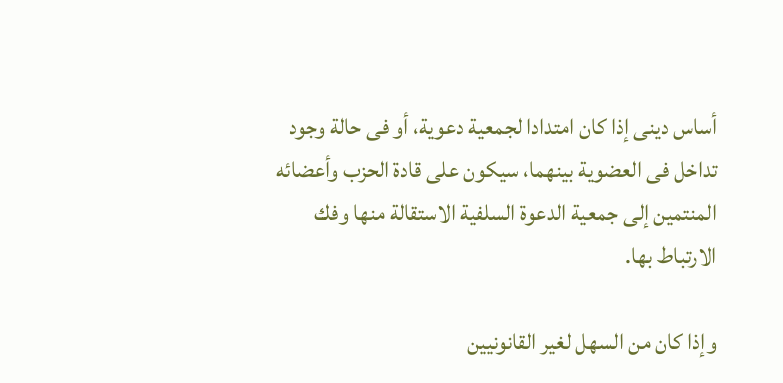أساس دينى إذا كان امتدادا لجمعية دعوية، أو فى حالة وجود تداخل فى العضوية بينهما، سيكون على قادة الحزب وأعضائه المنتمين إلى جمعية الدعوة السلفية الاستقالة منها وفك الارتباط بها.

وإذا كان من السهل لغير القانونيين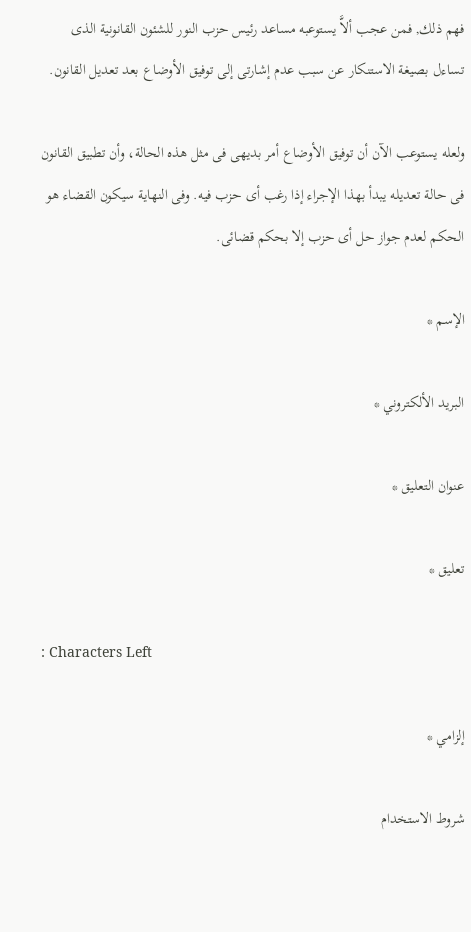فهم ذلك, فمن عجب ألاَّ يستوعبه مساعد رئيس حزب النور للشئون القانونية الذى تساءل بصيغة الاستنكار عن سبب عدم إشارتى إلى توفيق الأوضاع بعد تعديل القانون.

ولعله يستوعب الآن أن توفيق الأوضاع أمر بديهى فى مثل هذه الحالة، وأن تطبيق القانون فى حالة تعديله يبدأ بهذا الإجراء إذا رغب أى حزب فيه. وفى النهاية سيكون القضاء هو الحكم لعدم جواز حل أى حزب إلا بحكم قضائى.

الإسم *

البريد الألكتروني *

عنوان التعليق *

تعليق *

: Characters Left

إلزامي *

شروط الاستخدام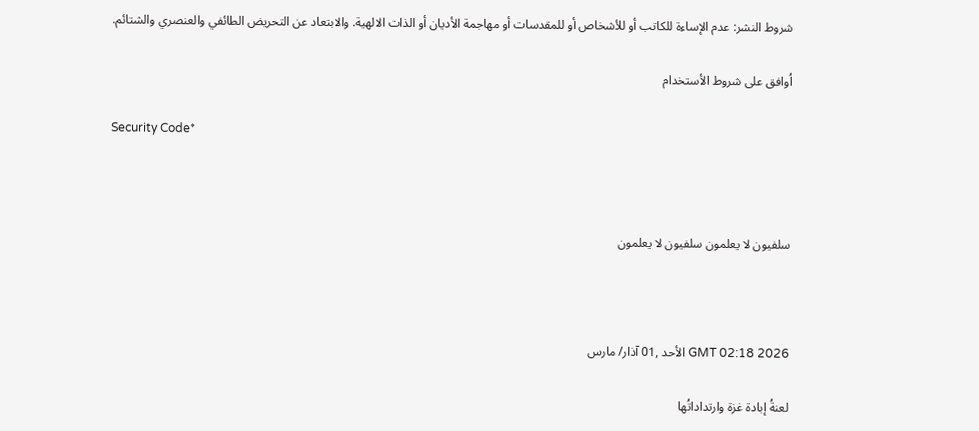شروط النشر: عدم الإساءة للكاتب أو للأشخاص أو للمقدسات أو مهاجمة الأديان أو الذات الالهية. والابتعاد عن التحريض الطائفي والعنصري والشتائم.

اُوافق على شروط الأستخدام

Security Code*



سلفيون لا يعلمون سلفيون لا يعلمون



GMT 02:18 2026 الأحد ,01 آذار/ مارس

لعنةُ إبادة غزة وارتداداتُها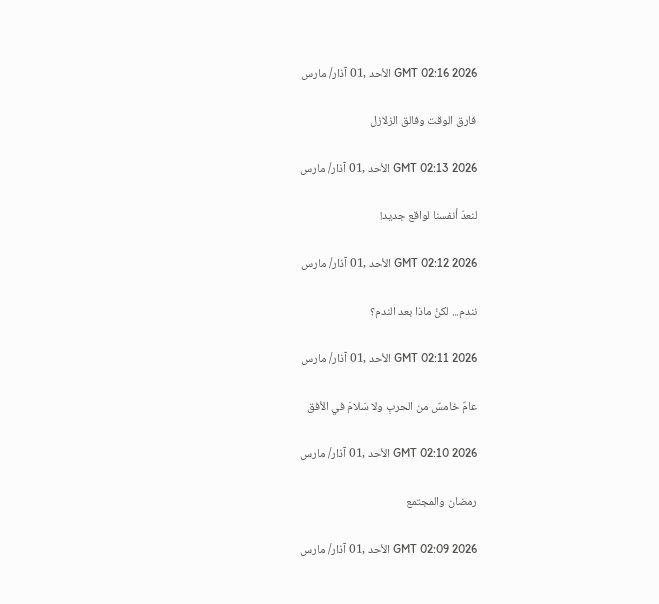GMT 02:16 2026 الأحد ,01 آذار/ مارس

فارق الوقت وفالق الزلازل

GMT 02:13 2026 الأحد ,01 آذار/ مارس

لنعدّ أنفسنا لواقع جديد!

GMT 02:12 2026 الأحد ,01 آذار/ مارس

نندم... لكنْ ماذا بعد الندم؟

GMT 02:11 2026 الأحد ,01 آذار/ مارس

عامٌ خامسٌ من الحربِ ولا سَلامَ في الأفق

GMT 02:10 2026 الأحد ,01 آذار/ مارس

رمضان والمجتمع

GMT 02:09 2026 الأحد ,01 آذار/ مارس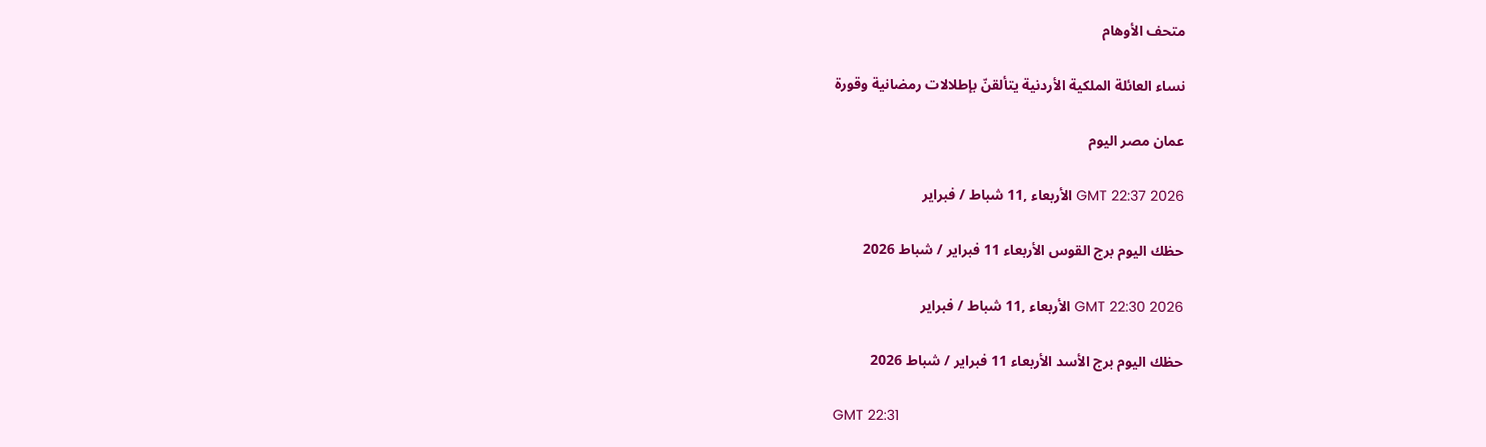متحف الأوهام

نساء العائلة الملكية الأردنية يتألقنّ بإطلالات رمضانية وقورة

عمان مصر اليوم

GMT 22:37 2026 الأربعاء ,11 شباط / فبراير

حظك اليوم برج القوس الأربعاء 11 فبراير / شباط 2026

GMT 22:30 2026 الأربعاء ,11 شباط / فبراير

حظك اليوم برج الأسد الأربعاء 11 فبراير / شباط 2026

GMT 22:31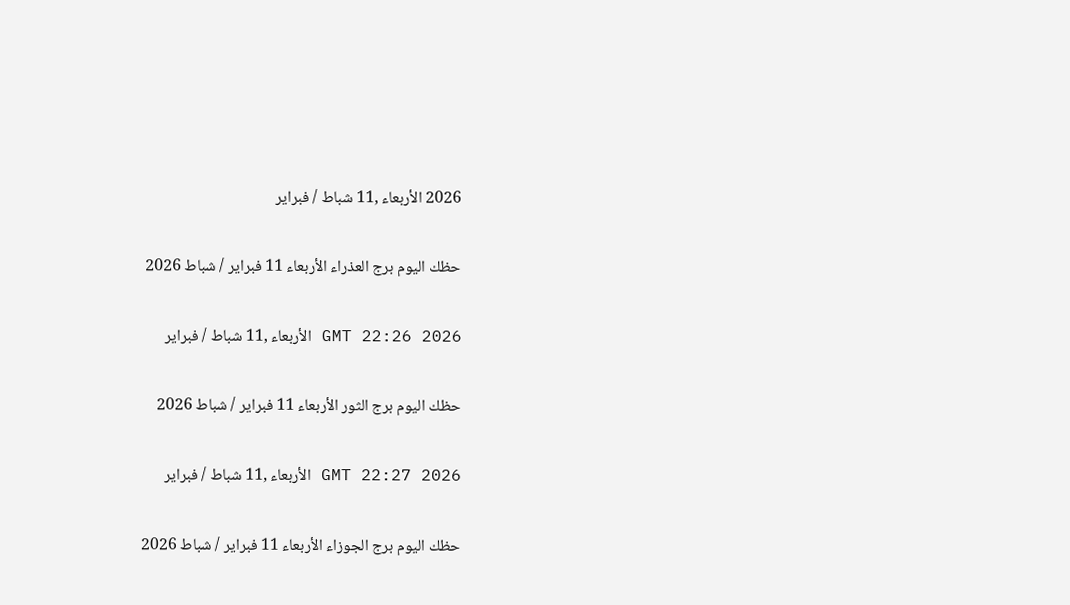2026 الأربعاء ,11 شباط / فبراير

حظك اليوم برج العذراء الأربعاء 11 فبراير / شباط 2026

GMT 22:26 2026 الأربعاء ,11 شباط / فبراير

حظك اليوم برج الثور الأربعاء 11 فبراير / شباط 2026

GMT 22:27 2026 الأربعاء ,11 شباط / فبراير

حظك اليوم برج الجوزاء الأربعاء 11 فبراير / شباط 2026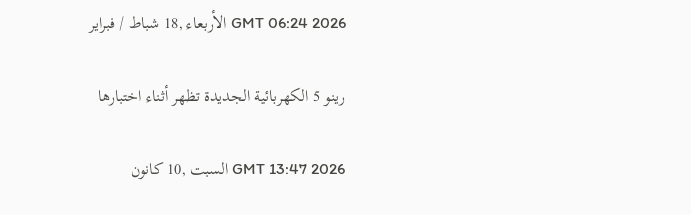GMT 06:24 2026 الأربعاء ,18 شباط / فبراير

رينو 5 الكهربائية الجديدة تظهر أثناء اختبارها

GMT 13:47 2026 السبت ,10 كانون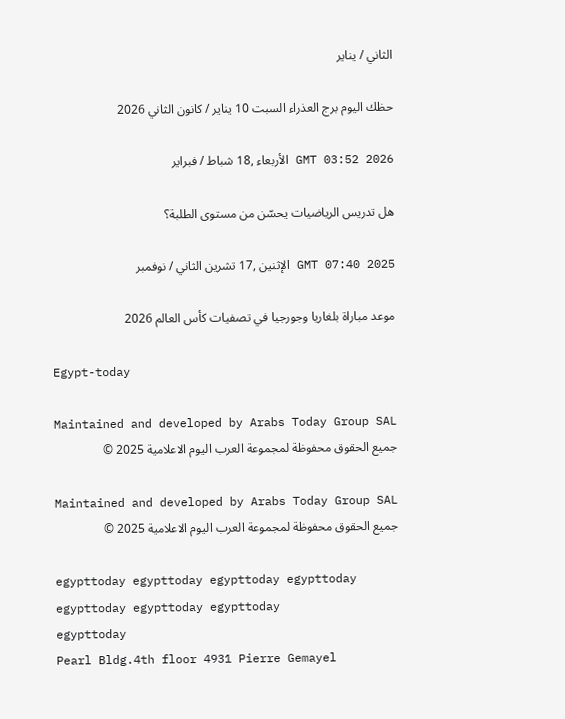الثاني / يناير

حظك اليوم برج العذراء السبت 10 يناير / كانون الثاني 2026

GMT 03:52 2026 الأربعاء ,18 شباط / فبراير

هل تدريس الرياضيات يحسّن من مستوى الطلبة؟

GMT 07:40 2025 الإثنين ,17 تشرين الثاني / نوفمبر

موعد مباراة بلغاريا وجورجيا في تصفيات كأس العالم 2026

Egypt-today

Maintained and developed by Arabs Today Group SAL
جميع الحقوق محفوظة لمجموعة العرب اليوم الاعلامية 2025 ©

Maintained and developed by Arabs Today Group SAL
جميع الحقوق محفوظة لمجموعة العرب اليوم الاعلامية 2025 ©

egypttoday egypttoday egypttoday egypttoday
egypttoday egypttoday egypttoday
egypttoday
Pearl Bldg.4th floor 4931 Pierre Gemayel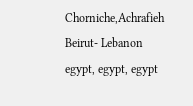Chorniche,Achrafieh Beirut- Lebanon
egypt, egypt, egypt